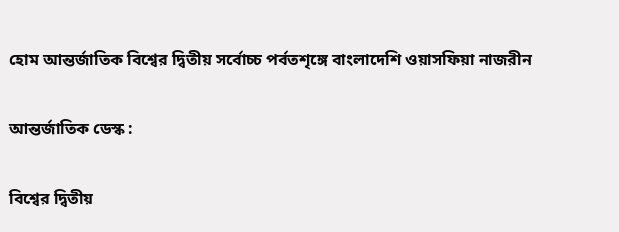হোম আন্তর্জাতিক বিশ্বের দ্বিতীয় সর্বোচ্চ পর্বতশৃঙ্গে বাংলাদেশি ওয়াসফিয়া নাজরীন

আন্তর্জাতিক ডেস্ক :

বিশ্বের দ্বিতীয়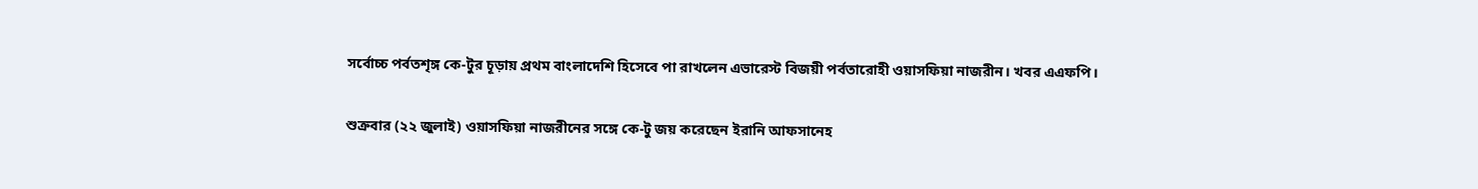সর্বোচ্চ পর্বতশৃঙ্গ কে-টুর চূড়ায় প্রথম বাংলাদেশি হিসেবে পা রাখলেন এভারেস্ট বিজয়ী পর্বতারোহী ওয়াসফিয়া নাজরীন। খবর এএফপি।

শুক্রবার (২২ জুলাই) ওয়াসফিয়া নাজরীনের সঙ্গে কে-টু জয় করেছেন ইরানি আফসানেহ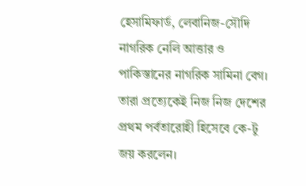হেসামিফার্ড, লেবানিজ-সৌদি নাগরিক নেলি আত্তার ও পাকিস্তানের নাগরিক সামিনা বেগ। তারা প্রত্যেকেই নিজ নিজ দেশের প্রথম পর্বতারোহী হিসেবে কে-টু জয় করলেন।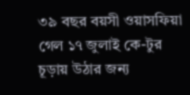৩৯ বছর বয়সী ওয়াসফিয়া গেল ১৭ জুলাই কে-টুর চূড়ায় উঠার জন্য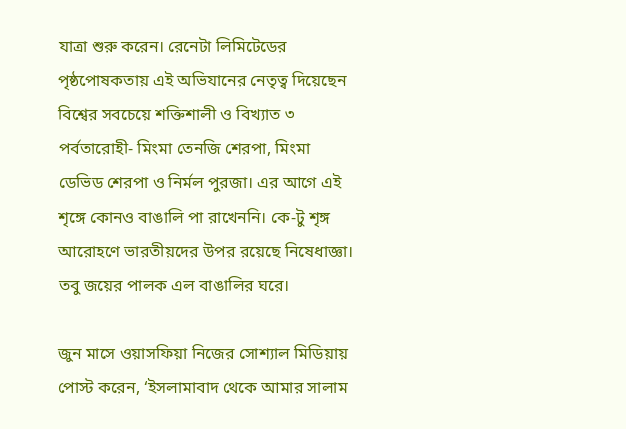যাত্রা শুরু করেন। রেনেটা লিমিটেডের পৃষ্ঠপোষকতায় এই অভিযানের নেতৃত্ব দিয়েছেন বিশ্বের সবচেয়ে শক্তিশালী ও বিখ্যাত ৩ পর্বতারোহী- মিংমা তেনজি শেরপা, মিংমা ডেভিড শেরপা ও নির্মল পুরজা। এর আগে এই শৃঙ্গে কোনও বাঙালি পা রাখেননি। কে-টু শৃঙ্গ আরোহণে ভারতীয়দের উপর রয়েছে নিষেধাজ্ঞা। তবু জয়ের পালক এল বাঙালির ঘরে।

জুন মাসে ওয়াসফিয়া নিজের সোশ্যাল মিডিয়ায় পোস্ট করেন, ‘ইসলামাবাদ থেকে আমার সালাম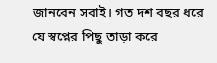জানবেন সবাই। গত দশ বছর ধরে যে স্বপ্নের পিছু তাড়া করে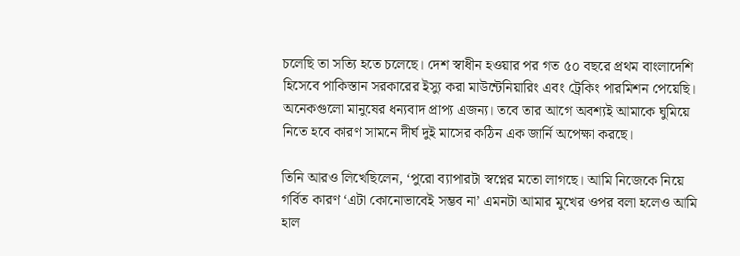চলেছি তা সত্যি হতে চলেছে। দেশ স্বাধীন হওয়ার পর গত ৫০ বছরে প্রথম বাংলাদেশি হিসেবে পাকিস্তান সরকারের ইস্যু করা মাউন্টেনিয়ারিং এবং ট্রেকিং পারমিশন পেয়েছি। অনেকগুলো মানুষের ধন্যবাদ প্রাপ্য এজন্য। তবে তার আগে অবশ্যই আমাকে ঘুমিয়ে নিতে হবে কারণ সামনে দীর্ঘ দুই মাসের কঠিন এক জার্নি অপেক্ষা করছে।

তিনি আরও লিখেছিলেন, ‘পুরো ব্যাপারটা স্বপ্নের মতো লাগছে। আমি নিজেকে নিয়ে গর্বিত কারণ ‘এটা কোনোভাবেই সম্ভব না’ এমনটা আমার মুখের ওপর বলা হলেও আমি হাল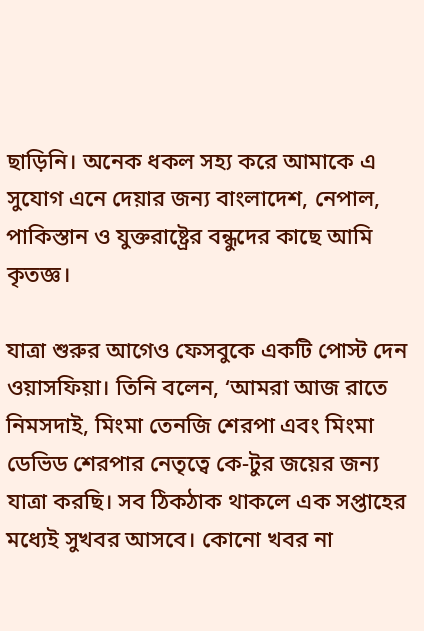ছাড়িনি। অনেক ধকল সহ্য করে আমাকে এ সুযোগ এনে দেয়ার জন্য বাংলাদেশ, নেপাল, পাকিস্তান ও যুক্তরাষ্ট্রের বন্ধুদের কাছে আমি কৃতজ্ঞ।

যাত্রা শুরুর আগেও ফেসবুকে একটি পোস্ট দেন ওয়াসফিয়া। তিনি বলেন, ‘আমরা আজ রাতে নিমসদাই, মিংমা তেনজি শেরপা এবং মিংমা ডেভিড শেরপার নেতৃত্বে কে-টুর জয়ের জন্য যাত্রা করছি। সব ঠিকঠাক থাকলে এক সপ্তাহের মধ্যেই সুখবর আসবে। কোনো খবর না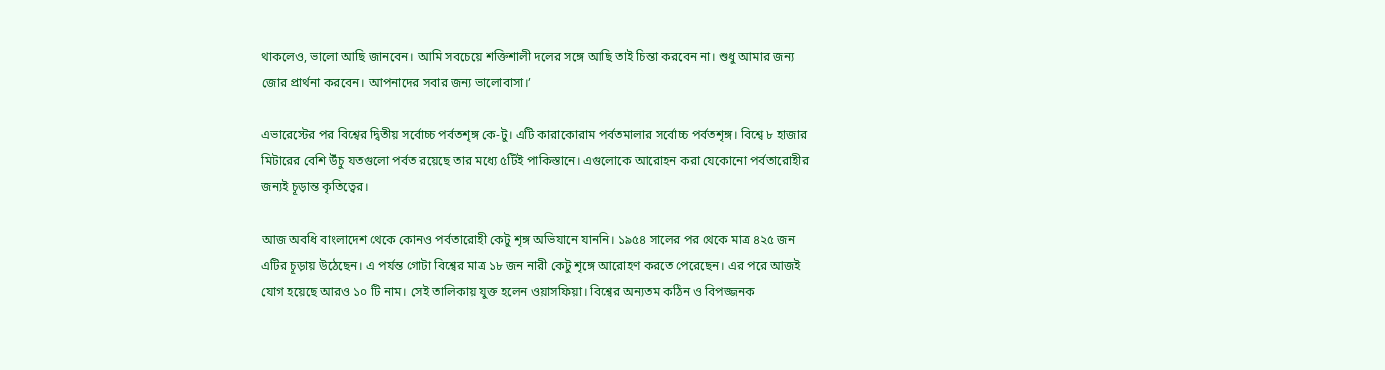থাকলেও, ভালো আছি জানবেন। আমি সবচেয়ে শক্তিশালী দলের সঙ্গে আছি তাই চিন্তা করবেন না। শুধু আমার জন্য জোর প্রার্থনা করবেন। আপনাদের সবার জন্য ভালোবাসা।’

এভারেস্টের পর বিশ্বের দ্বিতীয় সর্বোচ্চ পর্বতশৃঙ্গ কে-টু। এটি কারাকোরাম পর্বতমালার সর্বোচ্চ পর্বতশৃঙ্গ। বিশ্বে ৮ হাজার মিটারের বেশি উঁচু যতগুলো পর্বত রয়েছে তার মধ্যে ৫টিই পাকিস্তানে। এগুলোকে আরোহন করা যেকোনো পর্বতারোহীর জন্যই চূড়ান্ত কৃতিত্বের।

আজ অবধি বাংলাদেশ থেকে কোনও পর্বতারোহী কেটু শৃঙ্গ অভিযানে যাননি। ১৯৫৪ সালের পর থেকে মাত্র ৪২৫ জন এটির চূড়ায় উঠেছেন। এ পর্যন্ত গোটা বিশ্বের মাত্র ১৮ জন নারী কেটু শৃঙ্গে আরোহণ করতে পেরেছেন। এর পরে আজই যোগ হয়েছে আরও ১০ টি নাম। সেই তালিকায় যুক্ত হলেন ওয়াসফিয়া। বিশ্বের অন্যতম কঠিন ও বিপজ্জনক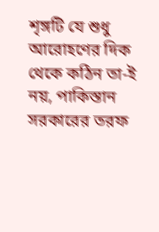শৃঙ্গটি যে শুধু আরোহণের দিক থেকে কঠিন তা-ই নয়, পাকিস্তান সরকারের তরফ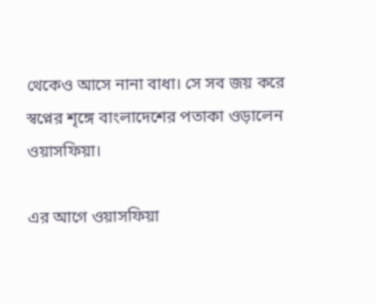থেকেও আসে নানা বাধা। সে সব জয় করে স্বপ্নের শৃঙ্গে বাংলাদেশের পতাকা ওড়ালেন ওয়াসফিয়া।

এর আগে ওয়াসফিয়া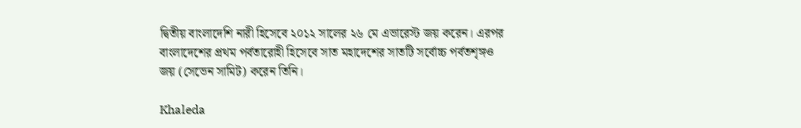দ্বিতীয় বাংলাদেশি নারী হিসেবে ২০১২ সালের ২৬ মে এভারেস্ট জয় করেন। এরপর বাংলাদেশের প্রথম পর্বতারোহী হিসেবে সাত মহাদেশের সাতটি সর্বোচ্চ পর্বতশৃঙ্গও জয় (সেভেন সামিট) করেন তিনি।

Khaleda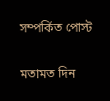সম্পর্কিত পোস্ট

মতামত দিন